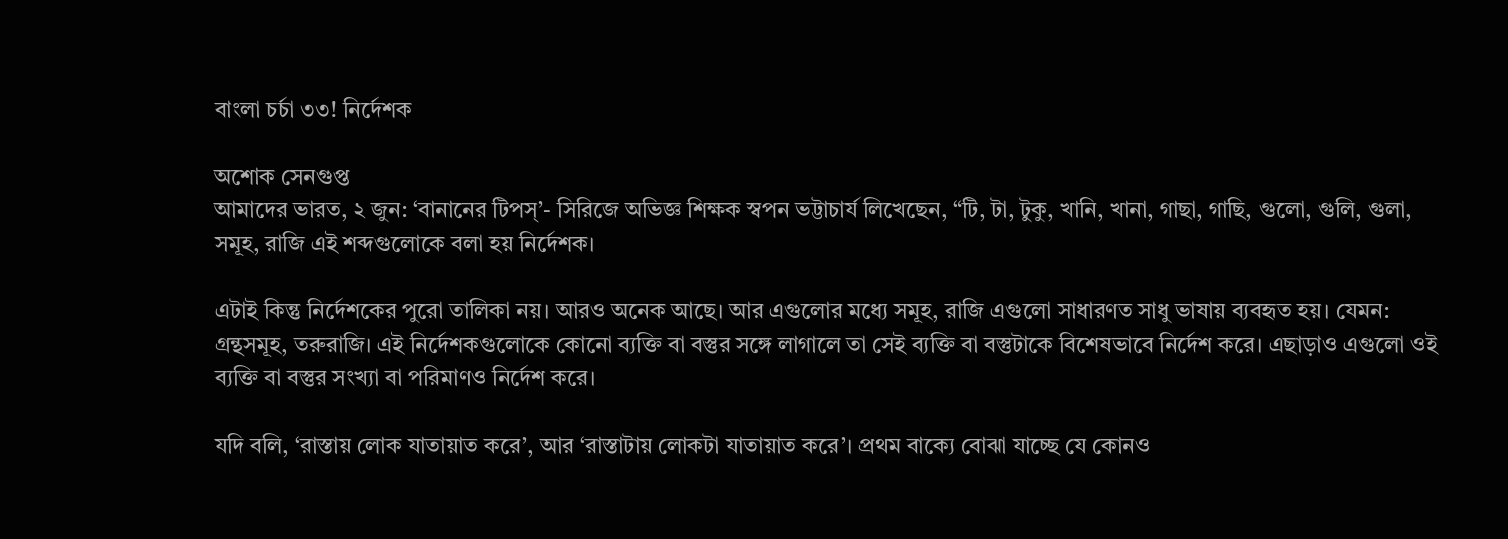বাংলা চর্চা ৩৩! নির্দেশক

অশোক সেনগুপ্ত
আমাদের ভারত, ২ জুন: ‘বানানের টিপস্’- সিরিজে অভিজ্ঞ শিক্ষক স্বপন ভট্টাচার্য লিখেছেন, “টি, টা, টুকু, খানি, খানা, গাছা, গাছি, গুলো, গুলি, গুলা, সমূহ, রাজি এই শব্দগুলোকে বলা হয় নির্দেশক।

এটাই কিন্তু নির্দেশকের পুরো তালিকা নয়। আরও অনেক আছে। আর এগুলোর মধ্যে সমূহ, রাজি এগুলো সাধারণত সাধু ভাষায় ব্যবহৃত হয়। যেমন: গ্রন্থসমূহ, তরুরাজি। এই নির্দেশকগুলোকে কোনো ব্যক্তি বা বস্তুর সঙ্গে লাগালে তা সেই ব্যক্তি বা বস্তুটাকে বিশেষভাবে নির্দেশ করে। এছাড়াও এগুলো ওই ব্যক্তি বা বস্তুর সংখ্যা বা পরিমাণ‌ও নির্দেশ করে।

যদি বলি, ‘রাস্তায় লোক যাতায়াত করে’, আর ‘রাস্তাটায় লোকটা যাতায়াত করে’। প্রথম বাক্যে বোঝা যাচ্ছে যে কোন‌ও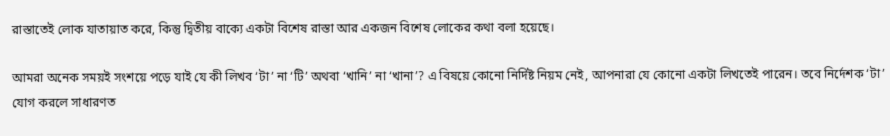রাস্তাতেই লোক যাতায়াত করে, কিন্তু দ্বিতীয় বাক্যে একটা বিশেষ রাস্তা আর একজন বিশেষ লোকের কথা বলা হয়েছে।

আমরা অনেক সময়ই সংশয়ে পড়ে যাই যে কী লিখব ‘টা’ না ‘টি’ অথবা ‘খানি’ না ‘খানা’? এ বিষয়ে কোনো নির্দিষ্ট নিয়ম নেই, আপনারা যে কোনো একটা লিখতেই পারেন। তবে নির্দেশক ‘টা’ যোগ করলে সাধারণত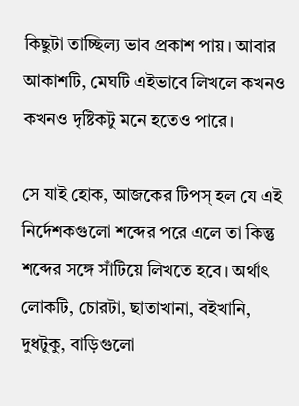কিছুটা তাচ্ছিল্য ভাব প্রকাশ পায়। আবার আকাশটি, মেঘটি এইভাবে লিখলে কখনও কখনও দৃষ্টিকটু মনে হতেও পারে।

সে যাই হোক, আজকের টিপস্ হল যে এই নির্দেশকগুলো শব্দের পরে এলে তা কিন্তু শব্দের সঙ্গে সাঁটিয়ে লিখতে হবে। অর্থাৎ লোকটি, চোরটা, ছাতাখানা, ব‌ইখানি, দুধটুকু, বাড়িগুলো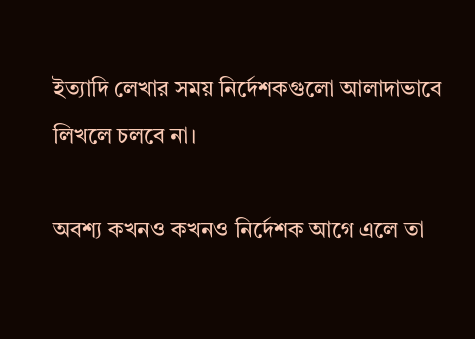ইত্যাদি লেখার সময় নির্দেশকগুলো আলাদাভাবে লিখলে চলবে না।

অবশ্য কখনও কখনও নির্দেশক আগে এলে তা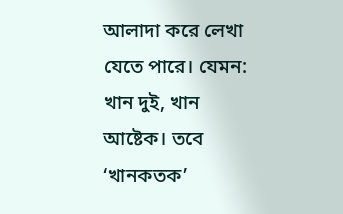আলাদা করে লেখা যেতে পারে। যেমন: খান দুই, খান আষ্টেক। তবে ‘খানকতক’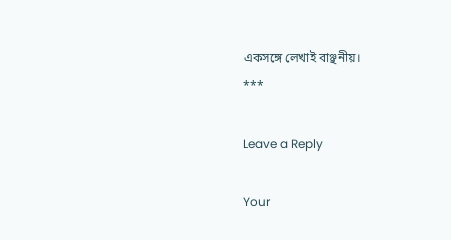একসঙ্গে লেখাই বাঞ্ছনীয়।
***

Leave a Reply

Your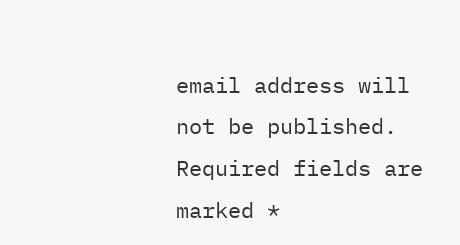email address will not be published. Required fields are marked *